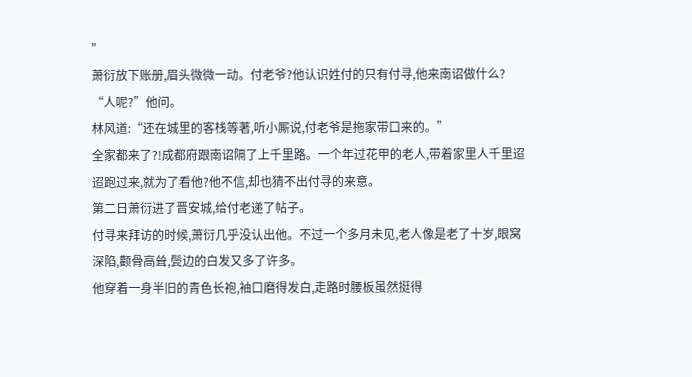”
萧衍放下账册,眉头微微一动。付老爷?他认识姓付的只有付寻,他来南诏做什么?
“人呢?”他问。
林风道:“还在城里的客栈等著,听小厮说,付老爷是拖家带口来的。”
全家都来了?!成都府跟南诏隔了上千里路。一个年过花甲的老人,带着家里人千里迢迢跑过来,就为了看他?他不信,却也猜不出付寻的来意。
第二日萧衍进了晋安城,给付老递了帖子。
付寻来拜访的时候,萧衍几乎没认出他。不过一个多月未见,老人像是老了十岁,眼窝深陷,颧骨高耸,鬓边的白发又多了许多。
他穿着一身半旧的青色长袍,袖口磨得发白,走路时腰板虽然挺得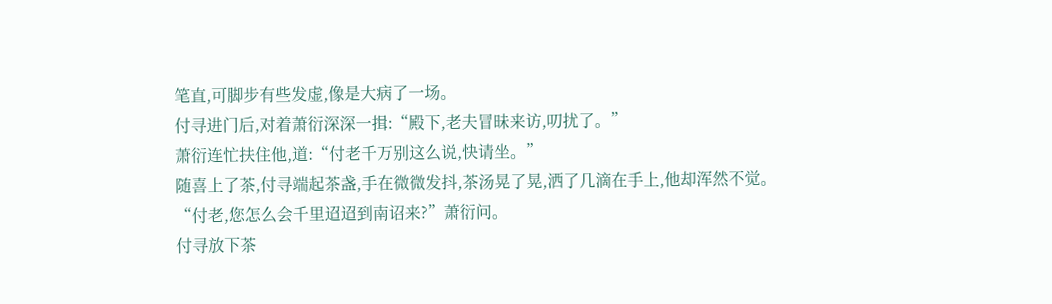笔直,可脚步有些发虚,像是大病了一场。
付寻进门后,对着萧衍深深一揖:“殿下,老夫冒昧来访,叨扰了。”
萧衍连忙扶住他,道:“付老千万别这么说,快请坐。”
随喜上了茶,付寻端起茶盏,手在微微发抖,茶汤晃了晃,洒了几滴在手上,他却浑然不觉。
“付老,您怎么会千里迢迢到南诏来?”萧衍问。
付寻放下茶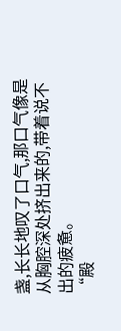盏,长长地叹了口气,那口气像是从胸腔深处挤出来的,带着说不出的疲惫。
“殿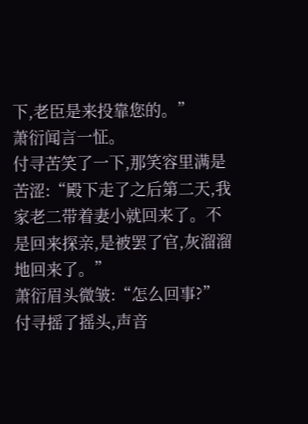下,老臣是来投靠您的。”
萧衍闻言一怔。
付寻苦笑了一下,那笑容里满是苦涩:“殿下走了之后第二天,我家老二带着妻小就回来了。不是回来探亲,是被罢了官,灰溜溜地回来了。”
萧衍眉头微皱:“怎么回事?”
付寻摇了摇头,声音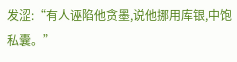发涩:“有人诬陷他贪墨,说他挪用库银,中饱私囊。”